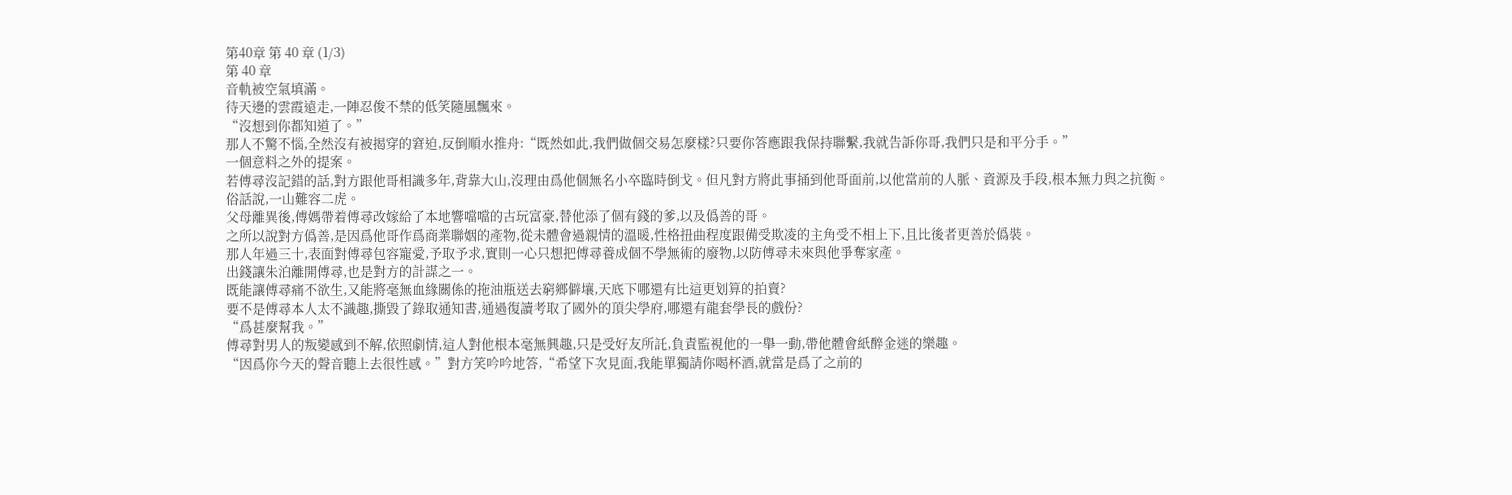第40章 第 40 章 (1/3)
第 40 章
音軌被空氣填滿。
待天邊的雲霞遠走,一陣忍俊不禁的低笑隨風飄來。
“沒想到你都知道了。”
那人不驚不惱,全然沒有被揭穿的窘迫,反倒順水推舟:“既然如此,我們做個交易怎麼樣?只要你答應跟我保持聯繫,我就告訴你哥,我們只是和平分手。”
一個意料之外的提案。
若傅尋沒記錯的話,對方跟他哥相識多年,背靠大山,沒理由爲他個無名小卒臨時倒戈。但凡對方將此事捅到他哥面前,以他當前的人脈、資源及手段,根本無力與之抗衡。
俗話說,一山難容二虎。
父母離異後,傅媽帶着傅尋改嫁給了本地響噹噹的古玩富豪,替他添了個有錢的爹,以及僞善的哥。
之所以說對方僞善,是因爲他哥作爲商業聯姻的產物,從未體會過親情的溫暖,性格扭曲程度跟備受欺凌的主角受不相上下,且比後者更善於僞裝。
那人年過三十,表面對傅尋包容寵愛,予取予求,實則一心只想把傅尋養成個不學無術的廢物,以防傅尋未來與他爭奪家產。
出錢讓朱泊離開傅尋,也是對方的計謀之一。
既能讓傅尋痛不欲生,又能將毫無血緣關係的拖油瓶送去窮鄉僻壤,天底下哪還有比這更划算的拍賣?
要不是傅尋本人太不識趣,撕毀了錄取通知書,通過復讀考取了國外的頂尖學府,哪還有龍套學長的戲份?
“爲甚麼幫我。”
傅尋對男人的叛變感到不解,依照劇情,這人對他根本毫無興趣,只是受好友所託,負責監視他的一舉一動,帶他體會紙醉金迷的樂趣。
“因爲你今天的聲音聽上去很性感。”對方笑吟吟地答,“希望下次見面,我能單獨請你喝杯酒,就當是爲了之前的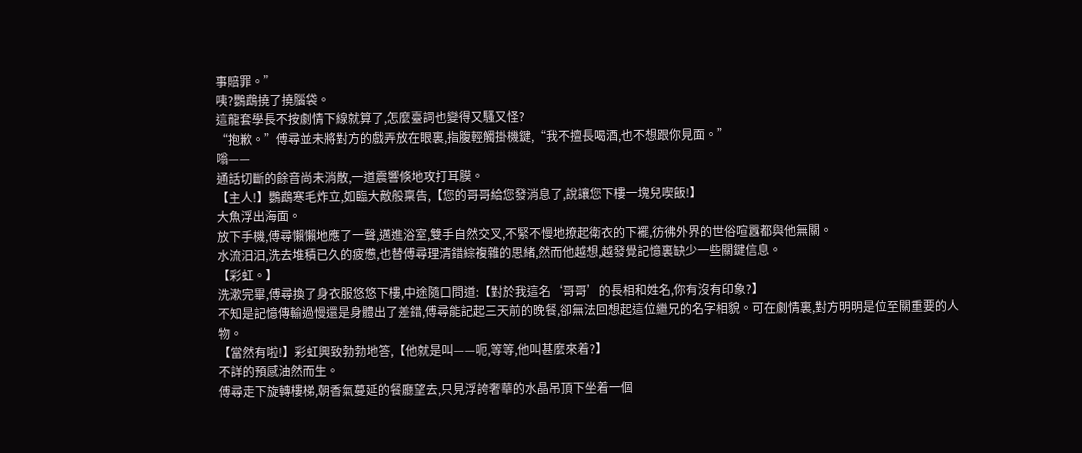事賠罪。”
咦?鸚鵡撓了撓腦袋。
這龍套學長不按劇情下線就算了,怎麼臺詞也變得又騷又怪?
“抱歉。”傅尋並未將對方的戲弄放在眼裏,指腹輕觸掛機鍵,“我不擅長喝酒,也不想跟你見面。”
嗡——
通話切斷的餘音尚未消散,一道震響倏地攻打耳膜。
【主人!】鸚鵡寒毛炸立,如臨大敵般稟告,【您的哥哥給您發消息了,說讓您下樓一塊兒喫飯!】
大魚浮出海面。
放下手機,傅尋懶懶地應了一聲,邁進浴室,雙手自然交叉,不緊不慢地撩起衛衣的下襬,彷彿外界的世俗喧囂都與他無關。
水流汨汨,洗去堆積已久的疲憊,也替傅尋理清錯綜複雜的思緒,然而他越想,越發覺記憶裏缺少一些關鍵信息。
【彩虹。】
洗漱完畢,傅尋換了身衣服悠悠下樓,中途隨口問道:【對於我這名‘哥哥’的長相和姓名,你有沒有印象?】
不知是記憶傳輸過慢還是身體出了差錯,傅尋能記起三天前的晚餐,卻無法回想起這位繼兄的名字相貌。可在劇情裏,對方明明是位至關重要的人物。
【當然有啦!】彩虹興致勃勃地答,【他就是叫——呃,等等,他叫甚麼來着?】
不詳的預感油然而生。
傅尋走下旋轉樓梯,朝香氣蔓延的餐廳望去,只見浮誇奢華的水晶吊頂下坐着一個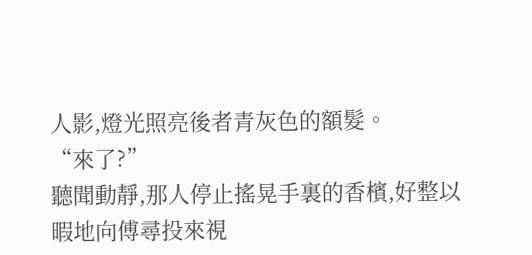人影,燈光照亮後者青灰色的額髮。
“來了?”
聽聞動靜,那人停止搖晃手裏的香檳,好整以暇地向傅尋投來視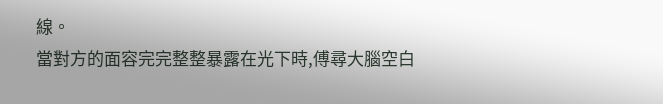線。
當對方的面容完完整整暴露在光下時,傅尋大腦空白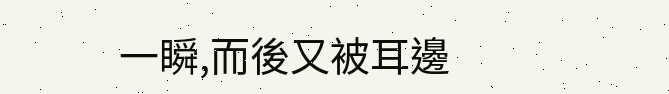一瞬,而後又被耳邊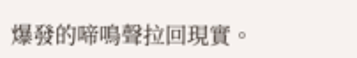爆發的啼鳴聲拉回現實。